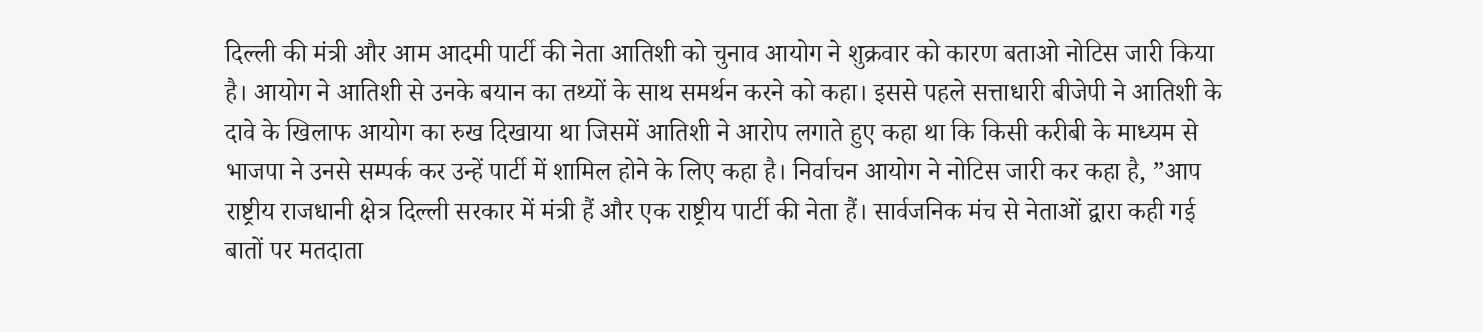दिल्ली की मंत्री और आम आदमी पार्टी की नेता आतिशी को चुनाव आयोग ने शुक्रवार को कारण बताओ नोटिस जारी किया है। आयोग ने आतिशी से उनके बयान का तथ्यों के साथ समर्थन करने को कहा। इससे पहले सत्ताधारी बीजेपी ने आतिशी के दावे के खिलाफ आयोग का रुख दिखाया था जिसमें आतिशी ने आरोप लगाते हुए कहा था कि किसी करीबी के माध्यम से भाजपा ने उनसे सम्पर्क कर उन्हें पार्टी में शामिल होने के लिए कहा है। निर्वाचन आयोग ने नोटिस जारी कर कहा है, ”आप राष्ट्रीय राजधानी क्षेत्र दिल्ली सरकार में मंत्री हैं और एक राष्ट्रीय पार्टी की नेता हैं। सार्वजनिक मंच से नेताओं द्वारा कही गई बातों पर मतदाता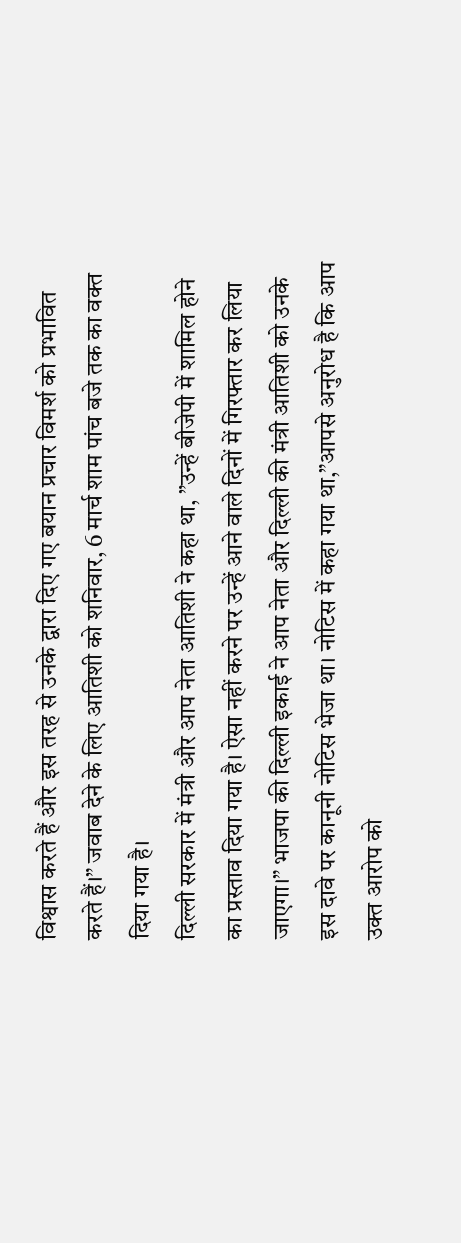विश्वास करते हैं और इस तरह से उनके द्वारा दिए गए बयान प्रचार विमर्श को प्रभावित करते हैं।” जवाब देने के लिए आतिशी को शनिवार, 6 मार्च शाम पांच बजे तक का वक्त दिया गया है।
दिल्ली सरकार में मंत्री और आप नेता आतिशी ने कहा था, ”उन्हें बीजेपी में शामिल होने का प्रस्ताव दिया गया है। ऐसा नहीं करने पर उन्हें आने वाले दिनों में गिरफ्तार कर लिया जाएगा।” भाजपा की दिल्ली इकाई ने आप नेता और दिल्ली की मंत्री आतिशी को उनके इस दावे पर कानूनी नोटिस भेजा था। नोटिस में कहा गया था,”आपसे अनुरोध है कि आप उक्त आरोप को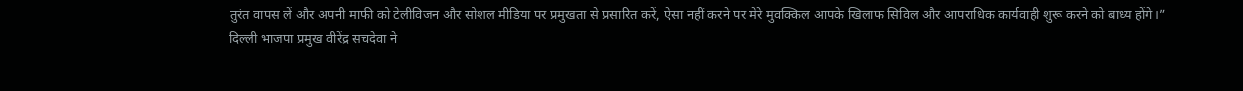तुरंत वापस लें और अपनी माफी को टेलीविजन और सोशल मीडिया पर प्रमुखता से प्रसारित करें, ऐसा नहीं करने पर मेरे मुवक्किल आपके खिलाफ सिविल और आपराधिक कार्यवाही शुरू करने को बाध्य होंगे।”
दिल्ली भाजपा प्रमुख वीरेंद्र सचदेवा ने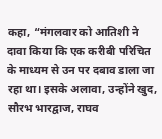कहा, “मंगलवार को आतिशी ने दावा किया कि एक करीबी परिचित के माध्यम से उन पर दबाव डाला जा रहा था। इसके अलावा, उन्होंने खुद, सौरभ भारद्वाज, राघव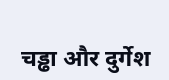चड्ढा और दुर्गेश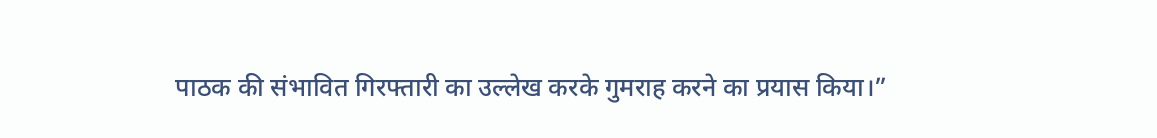पाठक की संभावित गिरफ्तारी का उल्लेख करके गुमराह करने का प्रयास किया।”